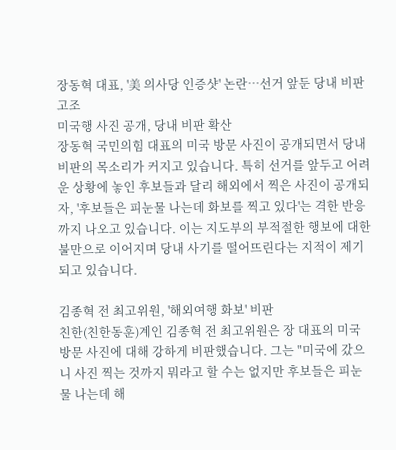장동혁 대표, '美 의사당 인증샷' 논란…선거 앞둔 당내 비판 고조
미국행 사진 공개, 당내 비판 확산
장동혁 국민의힘 대표의 미국 방문 사진이 공개되면서 당내 비판의 목소리가 커지고 있습니다. 특히 선거를 앞두고 어려운 상황에 놓인 후보들과 달리 해외에서 찍은 사진이 공개되자, '후보들은 피눈물 나는데 화보를 찍고 있다'는 격한 반응까지 나오고 있습니다. 이는 지도부의 부적절한 행보에 대한 불만으로 이어지며 당내 사기를 떨어뜨린다는 지적이 제기되고 있습니다.

김종혁 전 최고위원, '해외여행 화보' 비판
친한(친한동훈)계인 김종혁 전 최고위원은 장 대표의 미국 방문 사진에 대해 강하게 비판했습니다. 그는 "미국에 갔으니 사진 찍는 것까지 뭐라고 할 수는 없지만 후보들은 피눈물 나는데 해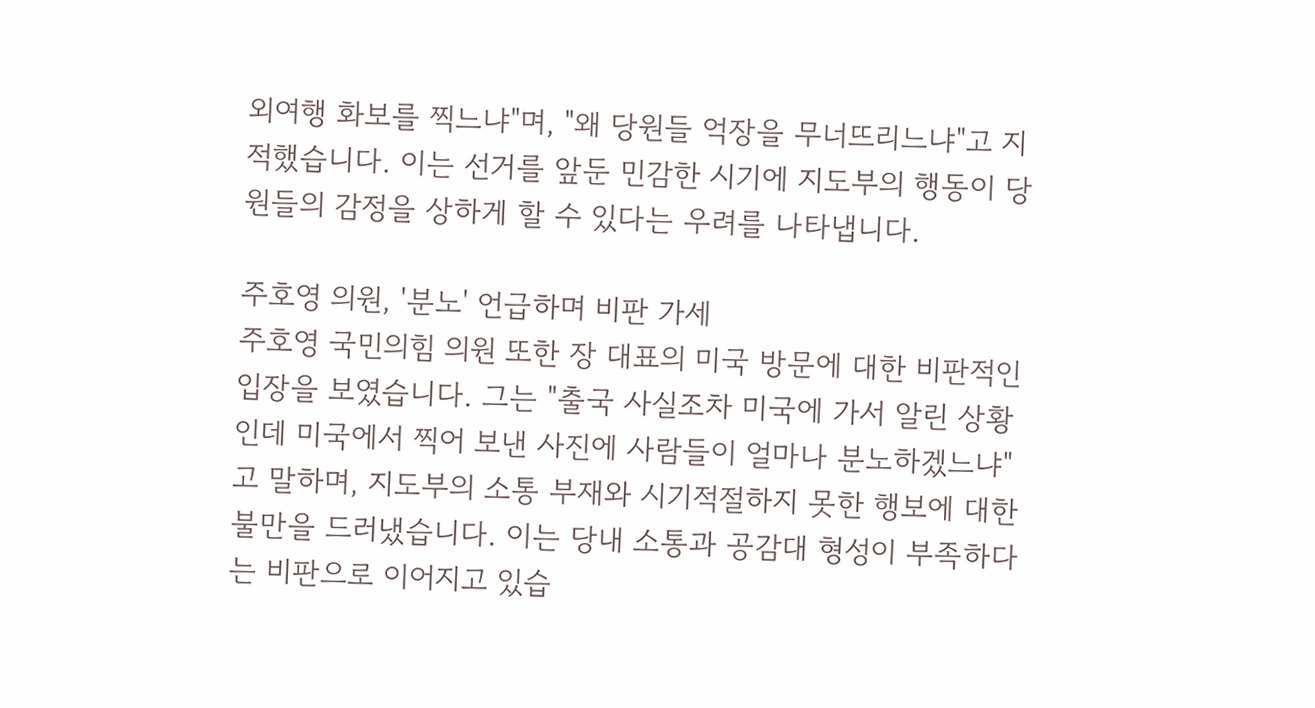외여행 화보를 찍느냐"며, "왜 당원들 억장을 무너뜨리느냐"고 지적했습니다. 이는 선거를 앞둔 민감한 시기에 지도부의 행동이 당원들의 감정을 상하게 할 수 있다는 우려를 나타냅니다.

주호영 의원, '분노' 언급하며 비판 가세
주호영 국민의힘 의원 또한 장 대표의 미국 방문에 대한 비판적인 입장을 보였습니다. 그는 "출국 사실조차 미국에 가서 알린 상황인데 미국에서 찍어 보낸 사진에 사람들이 얼마나 분노하겠느냐"고 말하며, 지도부의 소통 부재와 시기적절하지 못한 행보에 대한 불만을 드러냈습니다. 이는 당내 소통과 공감대 형성이 부족하다는 비판으로 이어지고 있습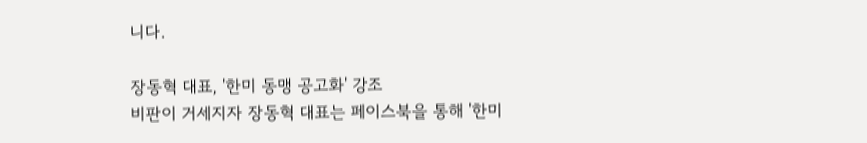니다.

장동혁 대표, '한미 동맹 공고화' 강조
비판이 거세지자 장동혁 대표는 페이스북을 통해 '한미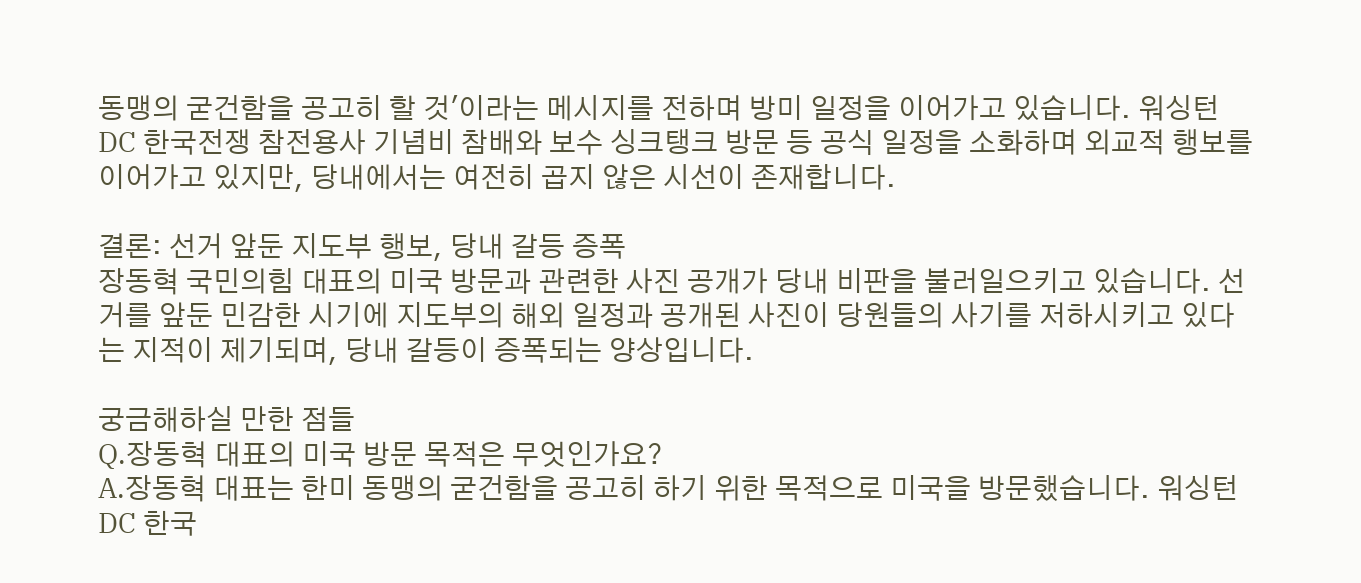동맹의 굳건함을 공고히 할 것'이라는 메시지를 전하며 방미 일정을 이어가고 있습니다. 워싱턴 DC 한국전쟁 참전용사 기념비 참배와 보수 싱크탱크 방문 등 공식 일정을 소화하며 외교적 행보를 이어가고 있지만, 당내에서는 여전히 곱지 않은 시선이 존재합니다.

결론: 선거 앞둔 지도부 행보, 당내 갈등 증폭
장동혁 국민의힘 대표의 미국 방문과 관련한 사진 공개가 당내 비판을 불러일으키고 있습니다. 선거를 앞둔 민감한 시기에 지도부의 해외 일정과 공개된 사진이 당원들의 사기를 저하시키고 있다는 지적이 제기되며, 당내 갈등이 증폭되는 양상입니다.

궁금해하실 만한 점들
Q.장동혁 대표의 미국 방문 목적은 무엇인가요?
A.장동혁 대표는 한미 동맹의 굳건함을 공고히 하기 위한 목적으로 미국을 방문했습니다. 워싱턴 DC 한국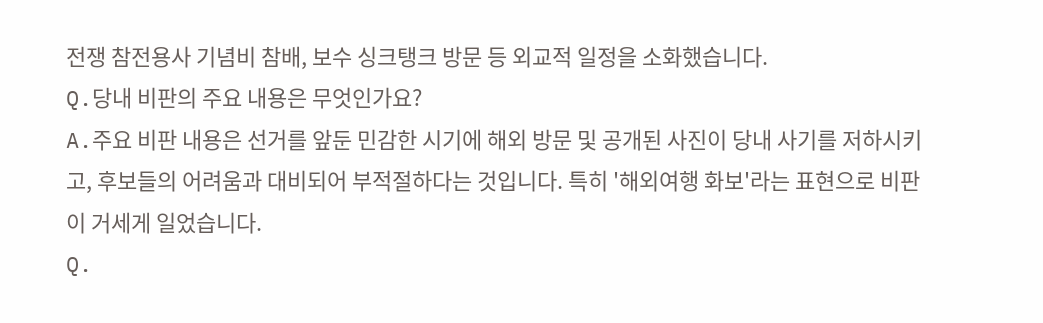전쟁 참전용사 기념비 참배, 보수 싱크탱크 방문 등 외교적 일정을 소화했습니다.
Q.당내 비판의 주요 내용은 무엇인가요?
A.주요 비판 내용은 선거를 앞둔 민감한 시기에 해외 방문 및 공개된 사진이 당내 사기를 저하시키고, 후보들의 어려움과 대비되어 부적절하다는 것입니다. 특히 '해외여행 화보'라는 표현으로 비판이 거세게 일었습니다.
Q.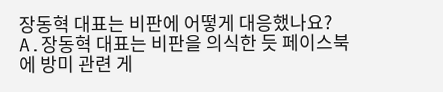장동혁 대표는 비판에 어떻게 대응했나요?
A.장동혁 대표는 비판을 의식한 듯 페이스북에 방미 관련 게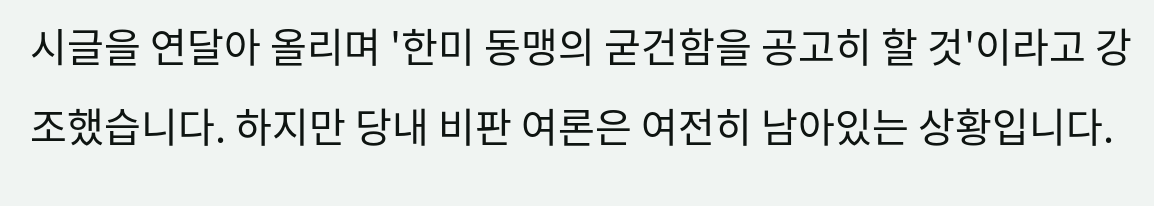시글을 연달아 올리며 '한미 동맹의 굳건함을 공고히 할 것'이라고 강조했습니다. 하지만 당내 비판 여론은 여전히 남아있는 상황입니다.